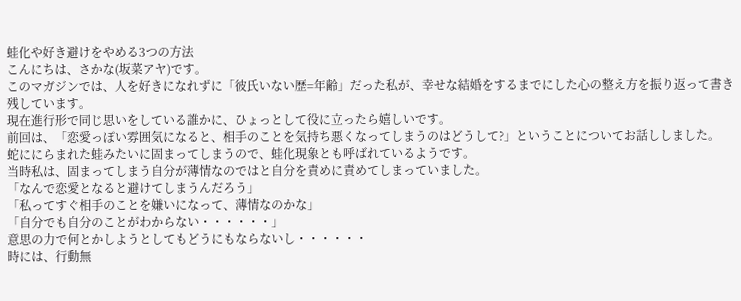蛙化や好き避けをやめる3つの方法
こんにちは、さかな(坂菜アヤ)です。
このマガジンでは、人を好きになれずに「彼氏いない歴=年齢」だった私が、幸せな結婚をするまでにした心の整え方を振り返って書き残しています。
現在進行形で同じ思いをしている誰かに、ひょっとして役に立ったら嬉しいです。
前回は、「恋愛っぽい雰囲気になると、相手のことを気持ち悪くなってしまうのはどうして?」ということについてお話ししました。
蛇ににらまれた蛙みたいに固まってしまうので、蛙化現象とも呼ばれているようです。
当時私は、固まってしまう自分が薄情なのではと自分を責めに責めてしまっていました。
「なんで恋愛となると避けてしまうんだろう」
「私ってすぐ相手のことを嫌いになって、薄情なのかな」
「自分でも自分のことがわからない・・・・・・」
意思の力で何とかしようとしてもどうにもならないし・・・・・・
時には、行動無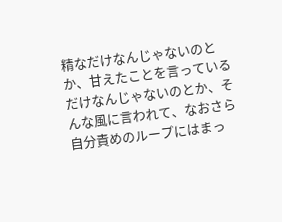精なだけなんじゃないのとか、甘えたことを言っているだけなんじゃないのとか、そんな風に言われて、なおさら自分責めのループにはまっ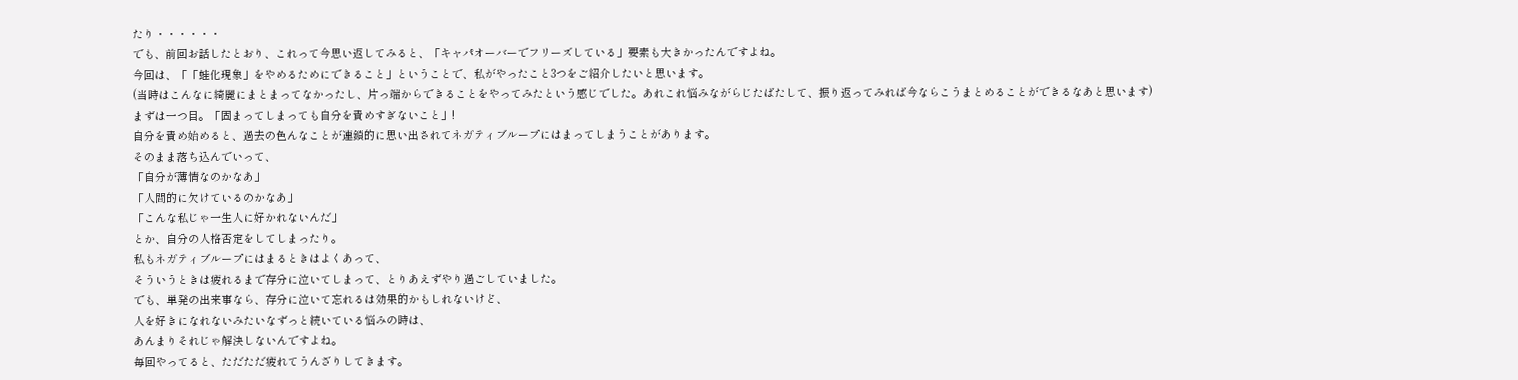たり・・・・・・
でも、前回お話したとおり、これって今思い返してみると、「キャパオーバーでフリーズしている」要素も大きかったんですよね。
今回は、「「蛙化現象」をやめるためにできること」ということで、私がやったこと3つをご紹介したいと思います。
(当時はこんなに綺麗にまとまってなかったし、片っ端からできることをやってみたという感じでした。あれこれ悩みながらじたばたして、振り返ってみれば今ならこうまとめることができるなあと思います)
まずは一つ目。「固まってしまっても自分を責めすぎないこと」!
自分を責め始めると、過去の色んなことが連鎖的に思い出されてネガティブループにはまってしまうことがあります。
そのまま落ち込んでいって、
「自分が薄情なのかなあ」
「人間的に欠けているのかなあ」
「こんな私じゃ一生人に好かれないんだ」
とか、自分の人格否定をしてしまったり。
私もネガティブループにはまるときはよくあって、
そういうときは疲れるまで存分に泣いてしまって、とりあえずやり過ごしていました。
でも、単発の出来事なら、存分に泣いて忘れるは効果的かもしれないけど、
人を好きになれないみたいなずっと続いている悩みの時は、
あんまりそれじゃ解決しないんですよね。
毎回やってると、ただただ疲れてうんざりしてきます。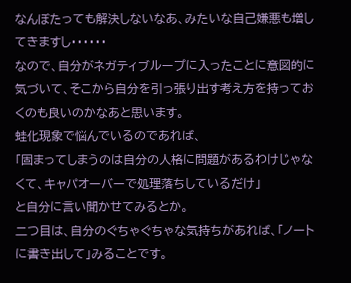なんぼたっても解決しないなあ、みたいな自己嫌悪も増してきますし・・・・・・
なので、自分がネガティブループに入ったことに意図的に気づいて、そこから自分を引っ張り出す考え方を持っておくのも良いのかなあと思います。
蛙化現象で悩んでいるのであれば、
「固まってしまうのは自分の人格に問題があるわけじゃなくて、キャパオーバーで処理落ちしているだけ」
と自分に言い聞かせてみるとか。
二つ目は、自分のぐちゃぐちゃな気持ちがあれば、「ノートに書き出して」みることです。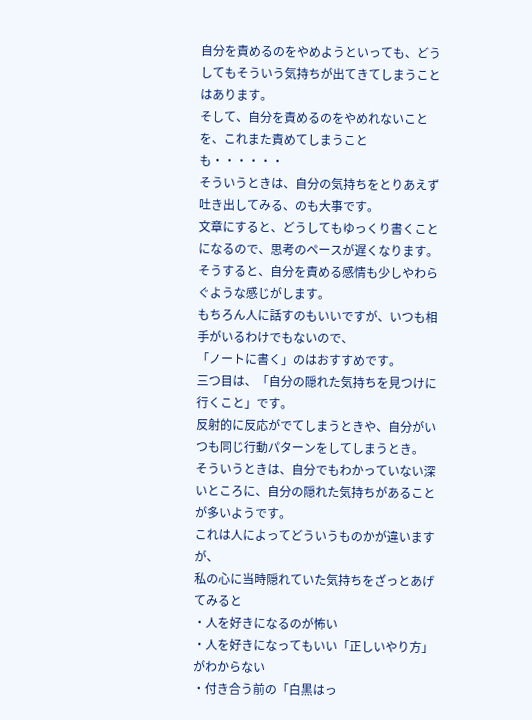自分を責めるのをやめようといっても、どうしてもそういう気持ちが出てきてしまうことはあります。
そして、自分を責めるのをやめれないことを、これまた責めてしまうことも・・・・・・
そういうときは、自分の気持ちをとりあえず吐き出してみる、のも大事です。
文章にすると、どうしてもゆっくり書くことになるので、思考のペースが遅くなります。
そうすると、自分を責める感情も少しやわらぐような感じがします。
もちろん人に話すのもいいですが、いつも相手がいるわけでもないので、
「ノートに書く」のはおすすめです。
三つ目は、「自分の隠れた気持ちを見つけに行くこと」です。
反射的に反応がでてしまうときや、自分がいつも同じ行動パターンをしてしまうとき。
そういうときは、自分でもわかっていない深いところに、自分の隠れた気持ちがあることが多いようです。
これは人によってどういうものかが違いますが、
私の心に当時隠れていた気持ちをざっとあげてみると
・人を好きになるのが怖い
・人を好きになってもいい「正しいやり方」がわからない
・付き合う前の「白黒はっ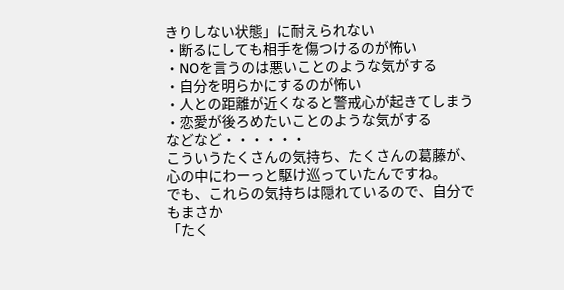きりしない状態」に耐えられない
・断るにしても相手を傷つけるのが怖い
・NOを言うのは悪いことのような気がする
・自分を明らかにするのが怖い
・人との距離が近くなると警戒心が起きてしまう
・恋愛が後ろめたいことのような気がする
などなど・・・・・・
こういうたくさんの気持ち、たくさんの葛藤が、心の中にわーっと駆け巡っていたんですね。
でも、これらの気持ちは隠れているので、自分でもまさか
「たく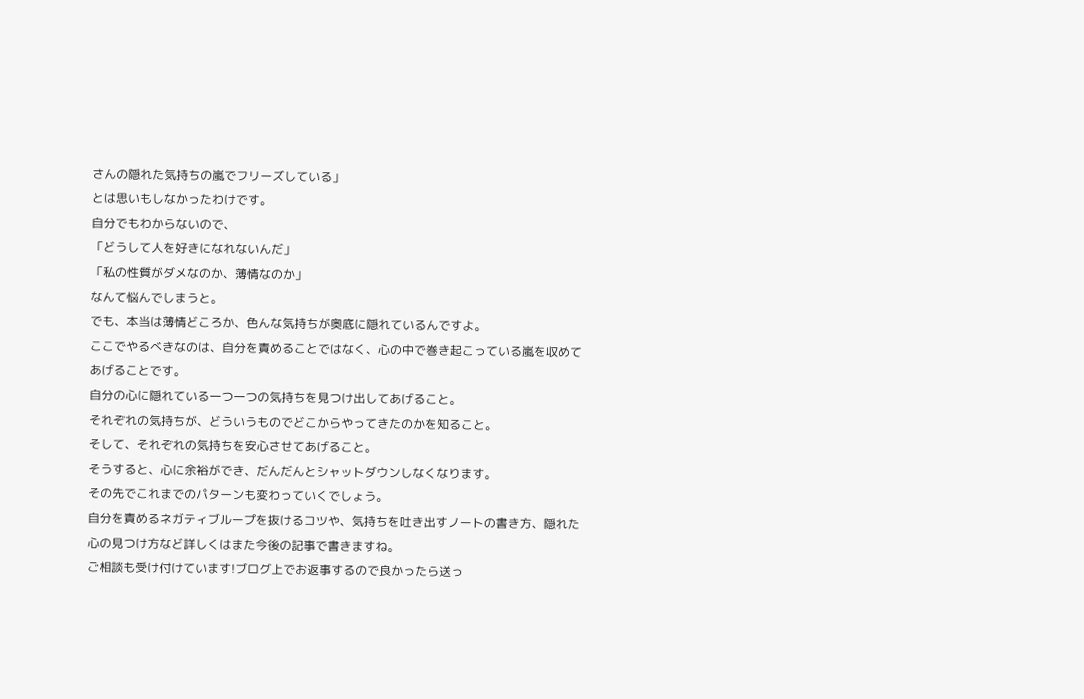さんの隠れた気持ちの嵐でフリーズしている」
とは思いもしなかったわけです。
自分でもわからないので、
「どうして人を好きになれないんだ」
「私の性質がダメなのか、薄情なのか」
なんて悩んでしまうと。
でも、本当は薄情どころか、色んな気持ちが奥底に隠れているんですよ。
ここでやるべきなのは、自分を責めることではなく、心の中で巻き起こっている嵐を収めてあげることです。
自分の心に隠れている一つ一つの気持ちを見つけ出してあげること。
それぞれの気持ちが、どういうものでどこからやってきたのかを知ること。
そして、それぞれの気持ちを安心させてあげること。
そうすると、心に余裕ができ、だんだんとシャットダウンしなくなります。
その先でこれまでのパターンも変わっていくでしょう。
自分を責めるネガティブループを抜けるコツや、気持ちを吐き出すノートの書き方、隠れた心の見つけ方など詳しくはまた今後の記事で書きますね。
ご相談も受け付けています!ブログ上でお返事するので良かったら送っ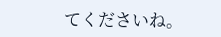てくださいね。